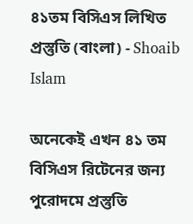৪১তম বিসিএস লিখিত প্রস্তুতি (বাংলা) - Shoaib Islam

অনেকেই এখন ৪১ তম বিসিএস রিটেনের জন্য পুরোদমে প্রস্তুতি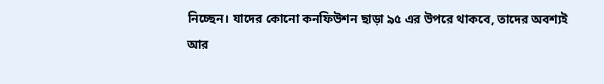নিচ্ছেন। যাদের কোনো কনফিউশন ছাড়া ৯৫ এর উপরে থাকবে, তাদের অবশ্যই আর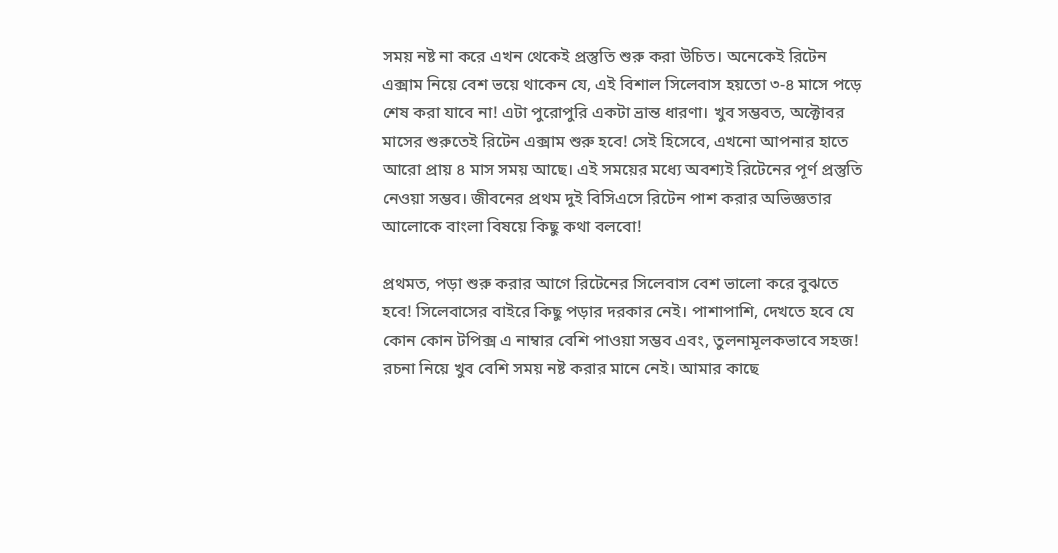সময় নষ্ট না করে এখন থেকেই প্রস্তুতি শুরু করা উচিত। অনেকেই রিটেন এক্সাম নিয়ে বেশ ভয়ে থাকেন যে, এই বিশাল সিলেবাস হয়তো ৩-৪ মাসে পড়ে শেষ করা যাবে না! এটা পুরোপুরি একটা ভ্রান্ত ধারণা। খুব সম্ভবত, অক্টোবর মাসের শুরুতেই রিটেন এক্সাম শুরু হবে! সেই হিসেবে, এখনো আপনার হাতে আরো প্রায় ৪ মাস সময় আছে। এই সময়ের মধ্যে অবশ্যই রিটেনের পূর্ণ প্রস্তুতি নেওয়া সম্ভব। জীবনের প্রথম দুই বিসিএসে রিটেন পাশ করার অভিজ্ঞতার আলোকে বাংলা বিষয়ে কিছু কথা বলবো!

প্রথমত, পড়া শুরু করার আগে রিটেনের সিলেবাস বেশ ভালো করে বুঝতে হবে! সিলেবাসের বাইরে কিছু পড়ার দরকার নেই। পাশাপাশি, দেখতে হবে যে কোন কোন টপিক্স এ নাম্বার বেশি পাওয়া সম্ভব এবং, তুলনামূলকভাবে সহজ! রচনা নিয়ে খুব বেশি সময় নষ্ট করার মানে নেই। আমার কাছে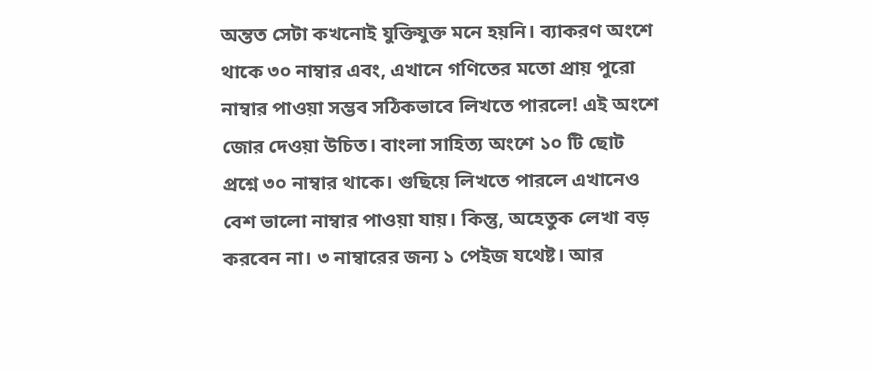অন্তত সেটা কখনোই যুক্তিযুক্ত মনে হয়নি। ব্যাকরণ অংশে থাকে ৩০ নাম্বার এবং, এখানে গণিতের মতো প্রায় পুরো নাম্বার পাওয়া সম্ভব সঠিকভাবে লিখতে পারলে! এই অংশে জোর দেওয়া উচিত। বাংলা সাহিত্য অংশে ১০ টি ছোট প্রশ্নে ৩০ নাম্বার থাকে। গুছিয়ে লিখতে পারলে এখানেও বেশ ভালো নাম্বার পাওয়া যায়। কিন্তু, অহেতুক লেখা বড় করবেন না। ৩ নাম্বারের জন্য ১ পেইজ যথেষ্ট। আর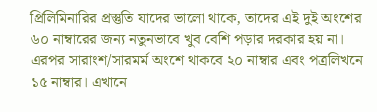প্রিলিমিনারির প্রস্তুতি যাদের ভালো থাকে, তাদের এই দুই অংশের ৬০ নাম্বারের জন্য নতুনভাবে খুব বেশি পড়ার দরকার হয় না। এরপর সারাংশ/সারমর্ম অংশে থাকবে ২০ নাম্বার এবং পত্রলিখনে ১৫ নাম্বার। এখানে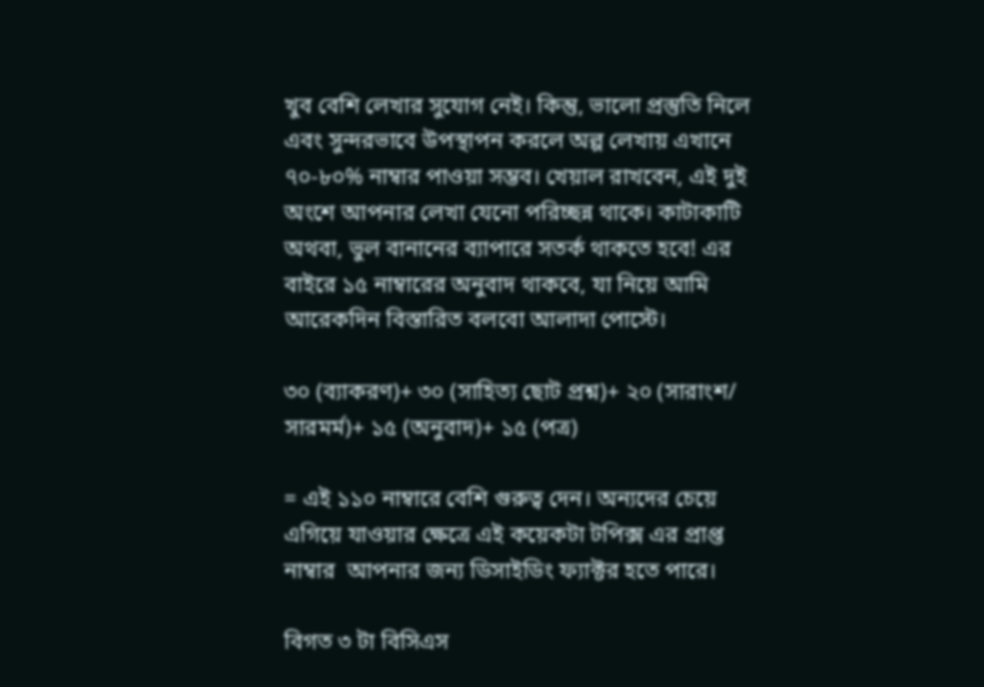খুব বেশি লেখার সুযোগ নেই। কিন্তু, ভালো প্রস্তুতি নিলে এবং সুন্দরভাবে উপস্থাপন করলে অল্প লেখায় এখানে ৭০-৮০% নাম্বার পাওয়া সম্ভব। খেয়াল রাখবেন, এই দুই অংশে আপনার লেখা যেনো পরিচ্ছন্ন থাকে। কাটাকাটি অথবা, ভুল বানানের ব্যাপারে সতর্ক থাকতে হবে! এর বাইরে ১৫ নাম্বারের অনুবাদ থাকবে, যা নিয়ে আমি আরেকদিন বিস্তারিত বলবো আলাদা পোস্টে।

৩০ (ব্যাকরণ)+ ৩০ (সাহিত্য ছোট প্রশ্ন)+ ২০ (সারাংশ/ সারমর্ম)+ ১৫ (অনুবাদ)+ ১৫ (পত্র)

= এই ১১০ নাম্বারে বেশি গুরুত্ব দেন। অন্যদের চেয়ে এগিয়ে যাওয়ার ক্ষেত্রে এই কয়েকটা টপিক্স এর প্রাপ্ত নাম্বার  আপনার জন্য ডিসাইডিং ফ্যাক্টর হতে পারে।

বিগত ৩ টা বিসিএস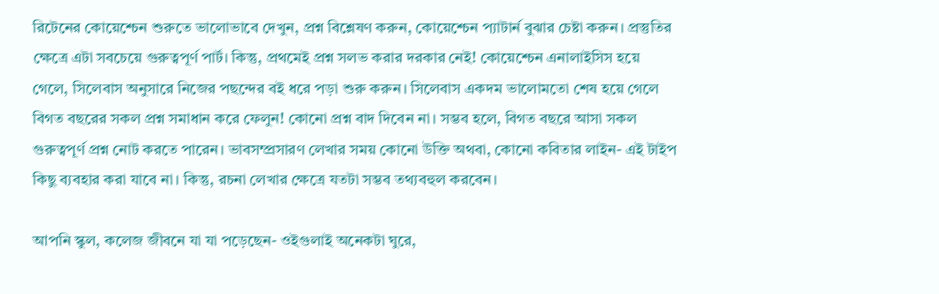রিটেনের কোয়েশ্চেন শুরুতে ভালোভাবে দেখুন, প্রশ্ন বিশ্লেষণ করুন, কোয়েশ্চেন প্যাটার্ন বুঝার চেষ্টা করুন। প্রস্তুতির ক্ষেত্রে এটা সবচেয়ে গুরুত্বপূর্ণ পার্ট। কিন্তু, প্রথমেই প্রশ্ন সলভ করার দরকার নেই! কোয়েশ্চেন এনালাইসিস হয়ে গেলে, সিলেবাস অনুসারে নিজের পছন্দের বই ধরে পড়া শুরু করুন। সিলেবাস একদম ভালোমতো শেষ হয়ে গেলে বিগত বছরের সকল প্রশ্ন সমাধান করে ফেলুন! কোনো প্রশ্ন বাদ দিবেন না। সম্ভব হলে, বিগত বছরে আসা সকল গুরুত্বপূর্ণ প্রশ্ন নোট করতে পারেন। ভাবসম্প্রসারণ লেখার সময় কোনো উক্তি অথবা, কোনো কবিতার লাইন- এই টাইপ কিছু ব্যবহার করা যাবে না। কিন্তু, রচনা লেখার ক্ষেত্রে যতটা সম্ভব তথ্যবহুল করবেন।

আপনি স্কুল, কলেজ জীবনে যা যা পড়েছেন- ওইগুলাই অনেকটা ঘুরে,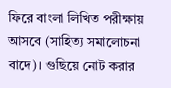ফিরে বাংলা লিখিত পরীক্ষায় আসবে (সাহিত্য সমালোচনা বাদে)। গুছিয়ে নোট করার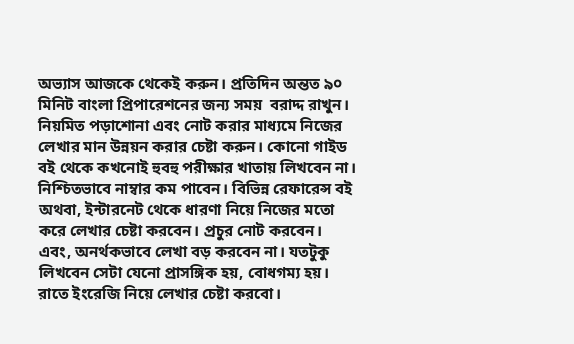অভ্যাস আজকে থেকেই করুন। প্রতিদিন অন্তত ৯০ মিনিট বাংলা প্রিপারেশনের জন্য সময়  বরাদ্দ রাখুন। নিয়মিত পড়াশোনা এবং নোট করার মাধ্যমে নিজের লেখার মান উন্নয়ন করার চেষ্টা করুন। কোনো গাইড বই থেকে কখনোই হুবহু পরীক্ষার খাতায় লিখবেন না। নিশ্চিতভাবে নাম্বার কম পাবেন। বিভিন্ন রেফারেন্স বই অথবা, ইন্টারনেট থেকে ধারণা নিয়ে নিজের মতো করে লেখার চেষ্টা করবেন। প্রচুর নোট করবেন। এবং, অনর্থকভাবে লেখা বড় করবেন না। যতটুকু লিখবেন সেটা যেনো প্রাসঙ্গিক হয়, বোধগম্য হয়। রাতে ইংরেজি নিয়ে লেখার চেষ্টা করবো।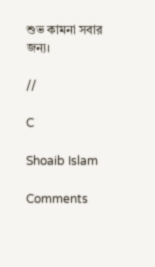শুভ কামনা সবার জন্য।

//

C

Shoaib Islam

Comments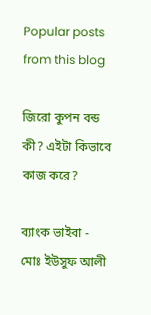Popular posts from this blog

জিরো কুপন বন্ড কী? এইটা কিভাবে কাজ করে?

ব্যাংক ভাইবা - মোঃ ইউসুফ আলী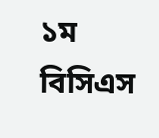১ম বিসিএস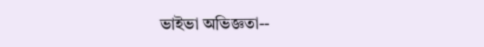ভাইভা অভিজ্ঞতা--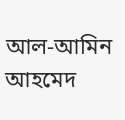আল-আমিন আহমেদ